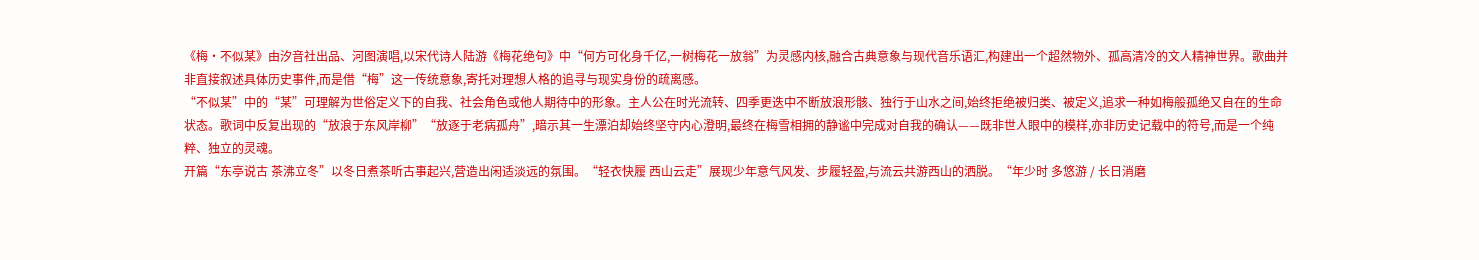《梅·不似某》由汐音社出品、河图演唱,以宋代诗人陆游《梅花绝句》中“何方可化身千亿,一树梅花一放翁”为灵感内核,融合古典意象与现代音乐语汇,构建出一个超然物外、孤高清冷的文人精神世界。歌曲并非直接叙述具体历史事件,而是借“梅”这一传统意象,寄托对理想人格的追寻与现实身份的疏离感。
“不似某”中的“某”可理解为世俗定义下的自我、社会角色或他人期待中的形象。主人公在时光流转、四季更迭中不断放浪形骸、独行于山水之间,始终拒绝被归类、被定义,追求一种如梅般孤绝又自在的生命状态。歌词中反复出现的“放浪于东风岸柳”“放逐于老病孤舟”,暗示其一生漂泊却始终坚守内心澄明,最终在梅雪相拥的静谧中完成对自我的确认——既非世人眼中的模样,亦非历史记载中的符号,而是一个纯粹、独立的灵魂。
开篇“东亭说古 茶沸立冬”以冬日煮茶听古事起兴,营造出闲适淡远的氛围。“轻衣快履 西山云走”展现少年意气风发、步履轻盈,与流云共游西山的洒脱。“年少时 多悠游 / 长日消磨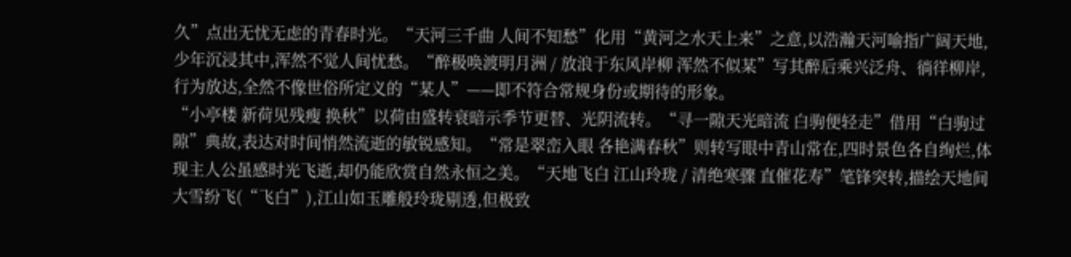久”点出无忧无虑的青春时光。“天河三千曲 人间不知愁”化用“黄河之水天上来”之意,以浩瀚天河喻指广阔天地,少年沉浸其中,浑然不觉人间忧愁。“醉极唤渡明月洲 / 放浪于东风岸柳 浑然不似某”写其醉后乘兴泛舟、徜徉柳岸,行为放达,全然不像世俗所定义的“某人”——即不符合常规身份或期待的形象。
“小亭楼 新荷见残瘦 换秋”以荷由盛转衰暗示季节更替、光阴流转。“寻一隙天光暗流 白驹便轻走”借用“白驹过隙”典故,表达对时间悄然流逝的敏锐感知。“常是翠峦入眼 各艳满春秋”则转写眼中青山常在,四时景色各自绚烂,体现主人公虽感时光飞逝,却仍能欣赏自然永恒之美。“天地飞白 江山玲珑 / 清绝寒骤 直催花寿”笔锋突转,描绘天地间大雪纷飞(“飞白”),江山如玉雕般玲珑剔透,但极致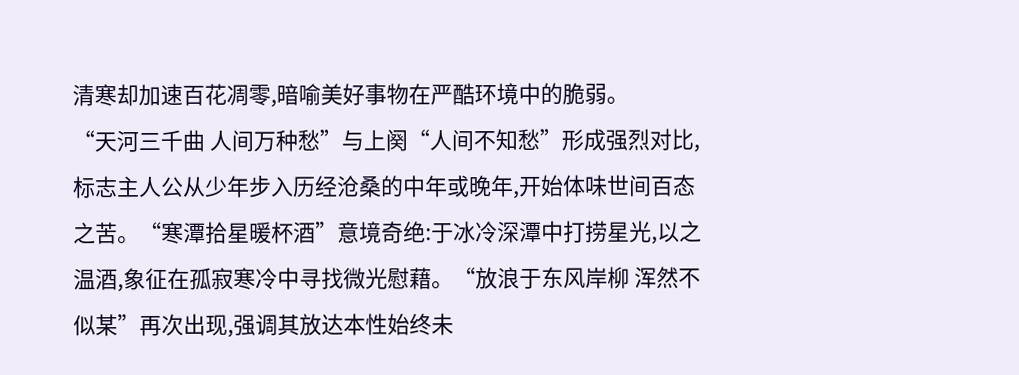清寒却加速百花凋零,暗喻美好事物在严酷环境中的脆弱。
“天河三千曲 人间万种愁”与上阕“人间不知愁”形成强烈对比,标志主人公从少年步入历经沧桑的中年或晚年,开始体味世间百态之苦。“寒潭拾星暖杯酒”意境奇绝:于冰冷深潭中打捞星光,以之温酒,象征在孤寂寒冷中寻找微光慰藉。“放浪于东风岸柳 浑然不似某”再次出现,强调其放达本性始终未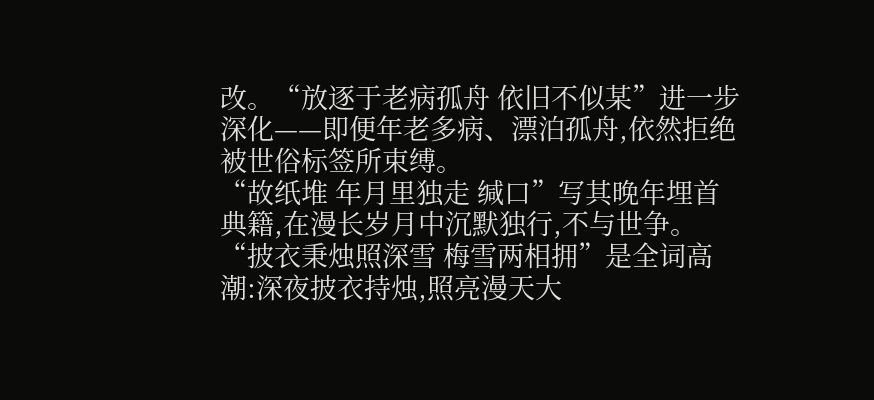改。“放逐于老病孤舟 依旧不似某”进一步深化——即便年老多病、漂泊孤舟,依然拒绝被世俗标签所束缚。
“故纸堆 年月里独走 缄口”写其晚年埋首典籍,在漫长岁月中沉默独行,不与世争。“披衣秉烛照深雪 梅雪两相拥”是全词高潮:深夜披衣持烛,照亮漫天大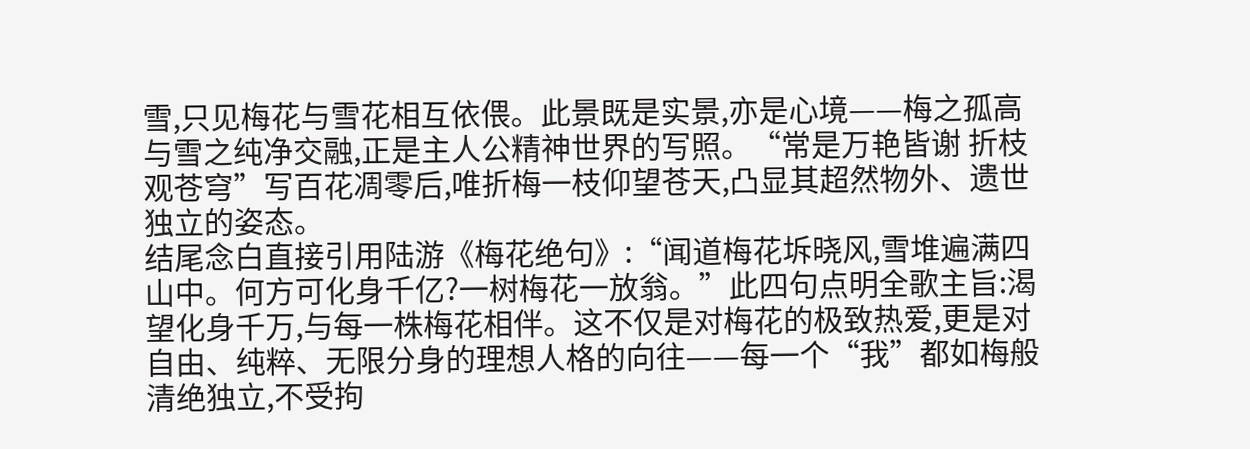雪,只见梅花与雪花相互依偎。此景既是实景,亦是心境——梅之孤高与雪之纯净交融,正是主人公精神世界的写照。“常是万艳皆谢 折枝观苍穹”写百花凋零后,唯折梅一枝仰望苍天,凸显其超然物外、遗世独立的姿态。
结尾念白直接引用陆游《梅花绝句》:“闻道梅花坼晓风,雪堆遍满四山中。何方可化身千亿?一树梅花一放翁。”此四句点明全歌主旨:渴望化身千万,与每一株梅花相伴。这不仅是对梅花的极致热爱,更是对自由、纯粹、无限分身的理想人格的向往——每一个“我”都如梅般清绝独立,不受拘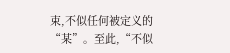束,不似任何被定义的“某”。至此,“不似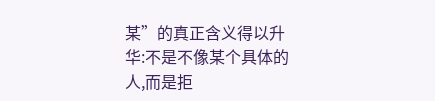某”的真正含义得以升华:不是不像某个具体的人,而是拒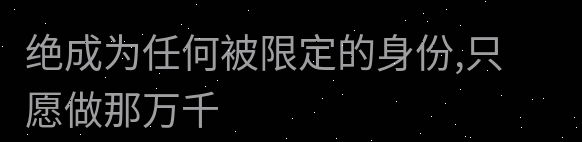绝成为任何被限定的身份,只愿做那万千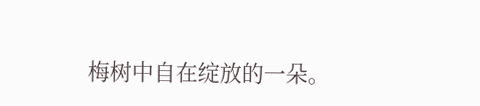梅树中自在绽放的一朵。